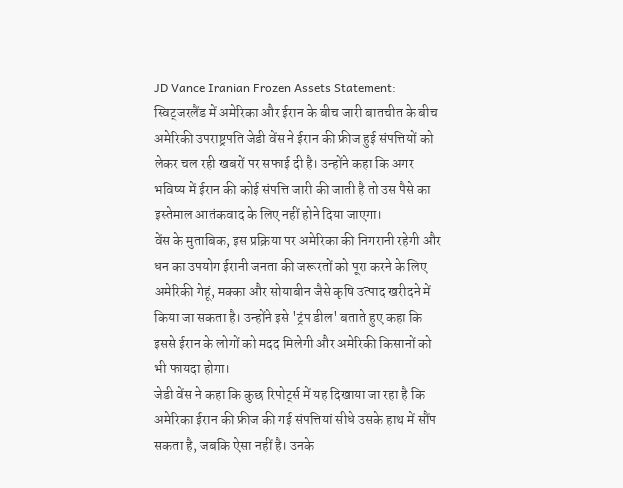JD Vance Iranian Frozen Assets Statement: स्विट्जरलैंड में अमेरिका और ईरान के बीच जारी बातचीत के बीच अमेरिकी उपराष्ट्रपति जेडी वेंस ने ईरान की फ्रीज हुई संपत्तियों को लेकर चल रही खबरों पर सफाई दी है। उन्होंने कहा कि अगर भविष्य में ईरान की कोई संपत्ति जारी की जाती है तो उस पैसे का इस्तेमाल आतंकवाद के लिए नहीं होने दिया जाएगा।
वेंस के मुताबिक, इस प्रक्रिया पर अमेरिका की निगरानी रहेगी और धन का उपयोग ईरानी जनता की जरूरतों को पूरा करने के लिए अमेरिकी गेहूं, मक्का और सोयाबीन जैसे कृषि उत्पाद खरीदने में किया जा सकता है। उन्होंने इसे 'ट्रंप डील' बताते हुए कहा कि इससे ईरान के लोगों को मदद मिलेगी और अमेरिकी किसानों को भी फायदा होगा।
जेडी वेंस ने कहा कि कुछ रिपोर्ट्स में यह दिखाया जा रहा है कि अमेरिका ईरान की फ्रीज की गई संपत्तियां सीधे उसके हाथ में सौंप सकता है, जबकि ऐसा नहीं है। उनके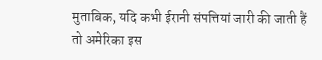मुताबिक, यदि कभी ईरानी संपत्तियां जारी की जाती हैं तो अमेरिका इस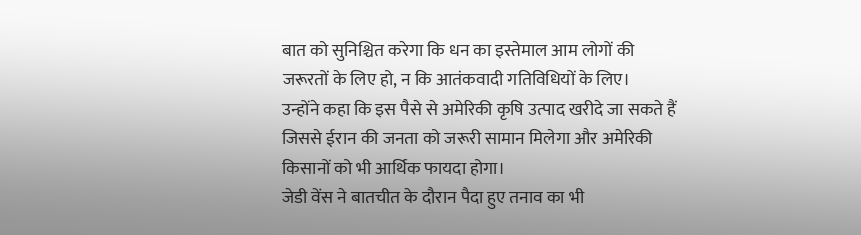बात को सुनिश्चित करेगा कि धन का इस्तेमाल आम लोगों की जरूरतों के लिए हो, न कि आतंकवादी गतिविधियों के लिए।
उन्होंने कहा कि इस पैसे से अमेरिकी कृषि उत्पाद खरीदे जा सकते हैं जिससे ईरान की जनता को जरूरी सामान मिलेगा और अमेरिकी किसानों को भी आर्थिक फायदा होगा।
जेडी वेंस ने बातचीत के दौरान पैदा हुए तनाव का भी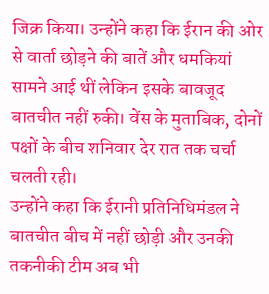जिक्र किया। उन्होंने कहा कि ईरान की ओर से वार्ता छोड़ने की बातें और धमकियां सामने आई थीं लेकिन इसके बावजूद बातचीत नहीं रुकी। वेंस के मुताबिक, दोनों पक्षों के बीच शनिवार देर रात तक चर्चा चलती रही।
उन्होंने कहा कि ईरानी प्रतिनिधिमंडल ने बातचीत बीच में नहीं छोड़ी और उनकी तकनीकी टीम अब भी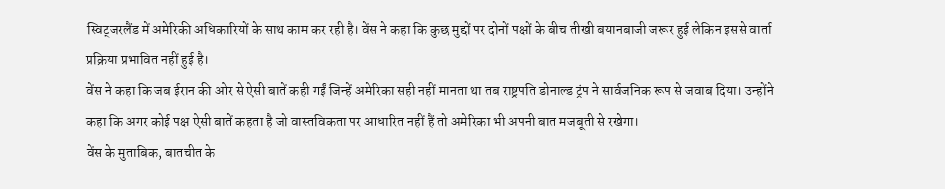स्विट्जरलैंड में अमेरिकी अधिकारियों के साथ काम कर रही है। वेंस ने कहा कि कुछ मुद्दों पर दोनों पक्षों के बीच तीखी बयानबाजी जरूर हुई लेकिन इससे वार्ता प्रक्रिया प्रभावित नहीं हुई है।
वेंस ने कहा कि जब ईरान की ओर से ऐसी बातें कही गईं जिन्हें अमेरिका सही नहीं मानता था तब राष्ट्रपति डोनाल्ड ट्रंप ने सार्वजनिक रूप से जवाब दिया। उन्होंने कहा कि अगर कोई पक्ष ऐसी बातें कहता है जो वास्तविकता पर आधारित नहीं हैं तो अमेरिका भी अपनी बात मजबूती से रखेगा।
वेंस के मुताबिक, बातचीत के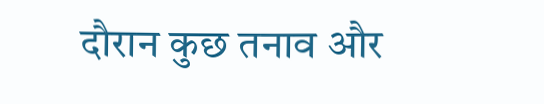दौरान कुछ तनाव और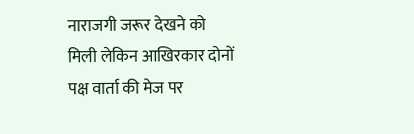नाराजगी जरूर देखने को मिली लेकिन आखिरकार दोनों पक्ष वार्ता की मेज पर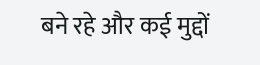बने रहे और कई मुद्दों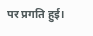पर प्रगति हुई।